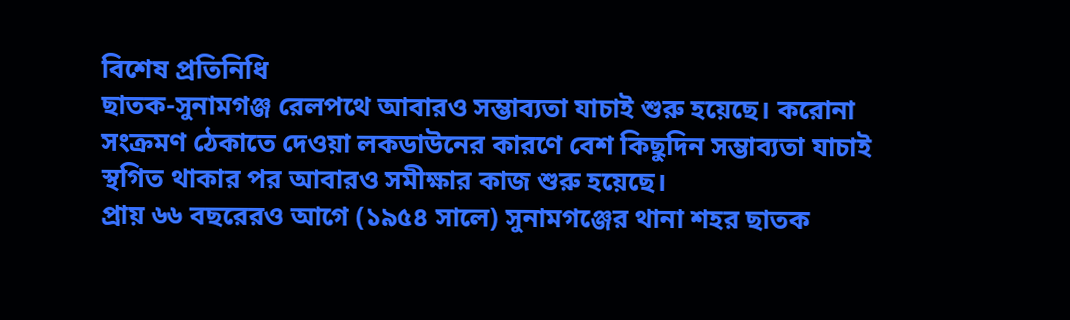বিশেষ প্রতিনিধি
ছাতক-সুনামগঞ্জ রেলপথে আবারও সম্ভাব্যতা যাচাই শুরু হয়েছে। করোনা সংক্রমণ ঠেকাতে দেওয়া লকডাউনের কারণে বেশ কিছুদিন সম্ভাব্যতা যাচাই স্থগিত থাকার পর আবারও সমীক্ষার কাজ শুরু হয়েছে।
প্রায় ৬৬ বছরেরও আগে (১৯৫৪ সালে) সুনামগঞ্জের থানা শহর ছাতক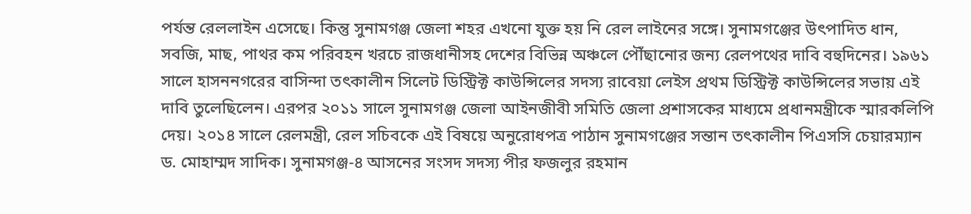পর্যন্ত রেললাইন এসেছে। কিন্তু সুনামগঞ্জ জেলা শহর এখনো যুক্ত হয় নি রেল লাইনের সঙ্গে। সুনামগঞ্জের উৎপাদিত ধান, সবজি, মাছ, পাথর কম পরিবহন খরচে রাজধানীসহ দেশের বিভিন্ন অঞ্চলে পৌঁছানোর জন্য রেলপথের দাবি বহুদিনের। ১৯৬১ সালে হাসননগরের বাসিন্দা তৎকালীন সিলেট ডিস্ট্রিক্ট কাউন্সিলের সদস্য রাবেয়া লেইস প্রথম ডিস্ট্রিক্ট কাউন্সিলের সভায় এই দাবি তুলেছিলেন। এরপর ২০১১ সালে সুনামগঞ্জ জেলা আইনজীবী সমিতি জেলা প্রশাসকের মাধ্যমে প্রধানমন্ত্রীকে স্মারকলিপি দেয়। ২০১৪ সালে রেলমন্ত্রী, রেল সচিবকে এই বিষয়ে অনুরোধপত্র পাঠান সুনামগঞ্জের সন্তান তৎকালীন পিএসসি চেয়ারম্যান ড. মোহাম্মদ সাদিক। সুনামগঞ্জ-৪ আসনের সংসদ সদস্য পীর ফজলুর রহমান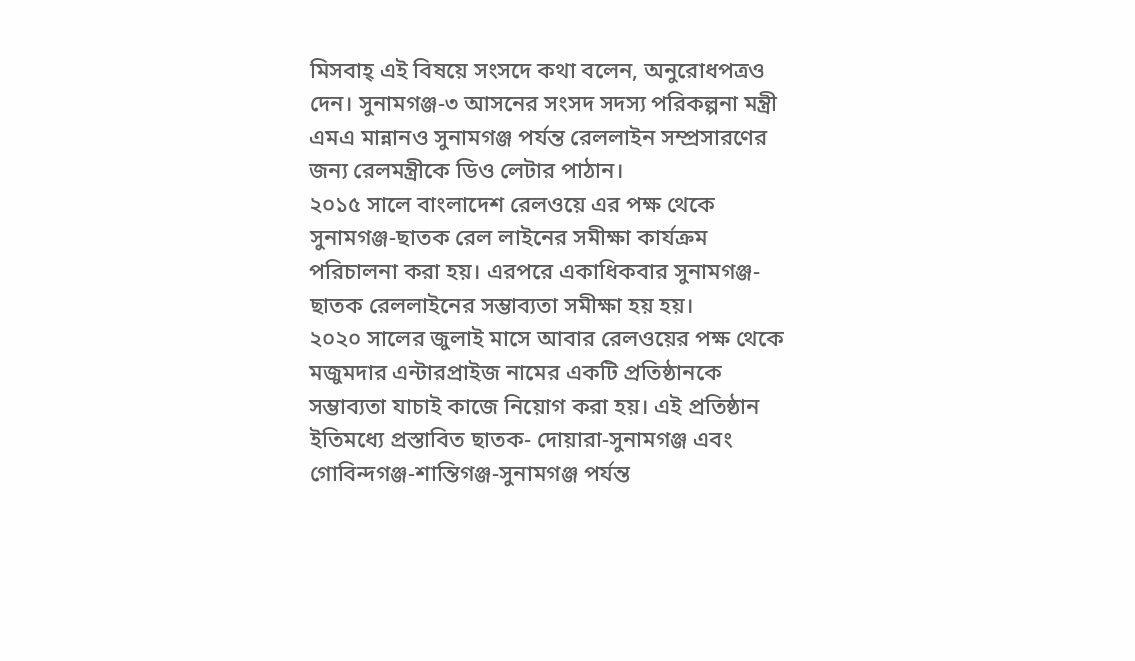মিসবাহ্ এই বিষয়ে সংসদে কথা বলেন, অনুরোধপত্রও দেন। সুনামগঞ্জ-৩ আসনের সংসদ সদস্য পরিকল্পনা মন্ত্রী এমএ মান্নানও সুনামগঞ্জ পর্যন্ত রেললাইন সম্প্রসারণের জন্য রেলমন্ত্রীকে ডিও লেটার পাঠান।
২০১৫ সালে বাংলাদেশ রেলওয়ে এর পক্ষ থেকে সুনামগঞ্জ-ছাতক রেল লাইনের সমীক্ষা কার্যক্রম পরিচালনা করা হয়। এরপরে একাধিকবার সুনামগঞ্জ-ছাতক রেললাইনের সম্ভাব্যতা সমীক্ষা হয় হয়।
২০২০ সালের জুলাই মাসে আবার রেলওয়ের পক্ষ থেকে মজুমদার এন্টারপ্রাইজ নামের একটি প্রতিষ্ঠানকে সম্ভাব্যতা যাচাই কাজে নিয়োগ করা হয়। এই প্রতিষ্ঠান ইতিমধ্যে প্রস্তাবিত ছাতক- দোয়ারা-সুনামগঞ্জ এবং গোবিন্দগঞ্জ-শান্তিগঞ্জ-সুনামগঞ্জ পর্যন্ত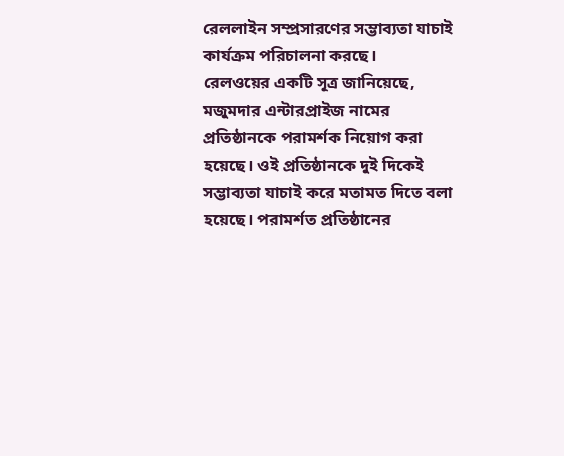রেললাইন সম্প্রসারণের সম্ভাব্যতা যাচাই কার্যক্রম পরিচালনা করছে।
রেলওয়ের একটি সূত্র জানিয়েছে, মজুমদার এন্টারপ্রাইজ নামের প্রতিষ্ঠানকে পরামর্শক নিয়োগ করা হয়েছে। ওই প্রতিষ্ঠানকে দুই দিকেই সম্ভাব্যতা যাচাই করে মতামত দিতে বলা হয়েছে। পরামর্শত প্রতিষ্ঠানের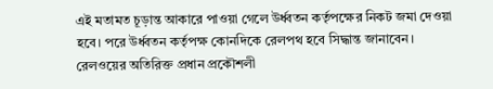এই মতামত চূড়ান্ত আকারে পাওয়া গেলে উর্ধ্বতন কর্তৃপক্ষের নিকট জমা দেওয়া হবে। পরে উর্ধ্বতন কর্তৃপক্ষ কোনদিকে রেলপথ হবে সিদ্ধান্ত জানাবেন।
রেলওয়ের অতিরিক্ত প্রধান প্রকৌশলী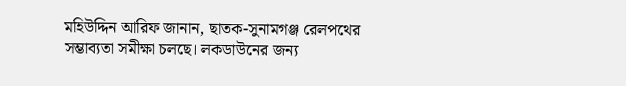মহিউদ্দিন আরিফ জানান, ছাতক-সুনামগঞ্জ রেলপথের সম্ভাব্যতা সমীক্ষা চলছে। লকডাউনের জন্য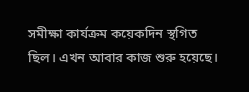সমীক্ষা কার্যক্রম কয়েকদিন স্থগিত ছিল। এখন আবার কাজ শুরু হয়েছে।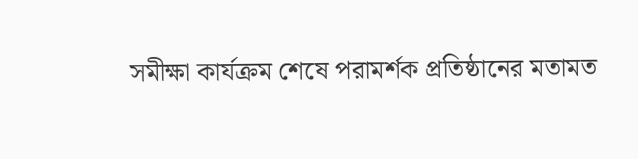সমীক্ষা কার্যক্রম শেষে পরামর্শক প্রতিষ্ঠানের মতামত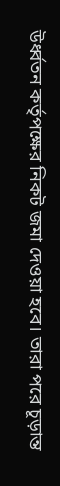উর্ধ্বতন কর্তৃপক্ষের নিকট জমা দেওয়া হবে। তারা পরে চূড়ান্ত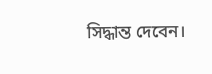সিদ্ধান্ত দেবেন।